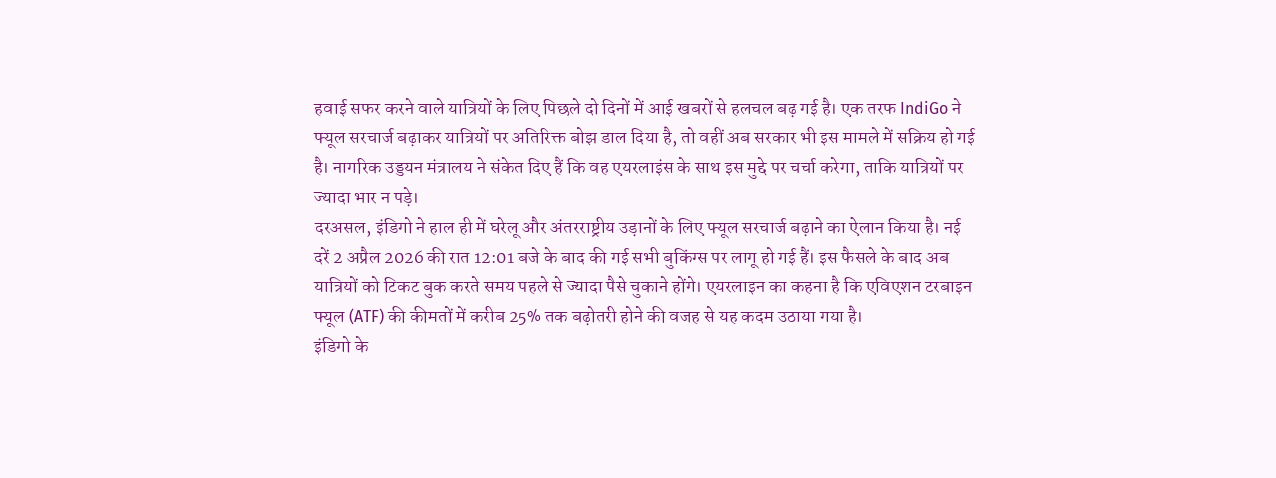हवाई सफर करने वाले यात्रियों के लिए पिछले दो दिनों में आई खबरों से हलचल बढ़ गई है। एक तरफ IndiGo ने फ्यूल सरचार्ज बढ़ाकर यात्रियों पर अतिरिक्त बोझ डाल दिया है, तो वहीं अब सरकार भी इस मामले में सक्रिय हो गई है। नागरिक उड्डयन मंत्रालय ने संकेत दिए हैं कि वह एयरलाइंस के साथ इस मुद्दे पर चर्चा करेगा, ताकि यात्रियों पर ज्यादा भार न पड़े।
दरअसल, इंडिगो ने हाल ही में घरेलू और अंतरराष्ट्रीय उड़ानों के लिए फ्यूल सरचार्ज बढ़ाने का ऐलान किया है। नई दरें 2 अप्रैल 2026 की रात 12:01 बजे के बाद की गई सभी बुकिंग्स पर लागू हो गई हैं। इस फैसले के बाद अब यात्रियों को टिकट बुक करते समय पहले से ज्यादा पैसे चुकाने होंगे। एयरलाइन का कहना है कि एविएशन टरबाइन फ्यूल (ATF) की कीमतों में करीब 25% तक बढ़ोतरी होने की वजह से यह कदम उठाया गया है।
इंडिगो के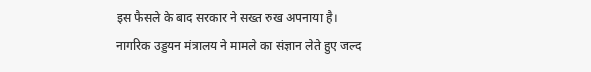इस फैसले के बाद सरकार ने सख्त रुख अपनाया है। नागरिक उड्डयन मंत्रालय ने मामले का संज्ञान लेते हुए जल्द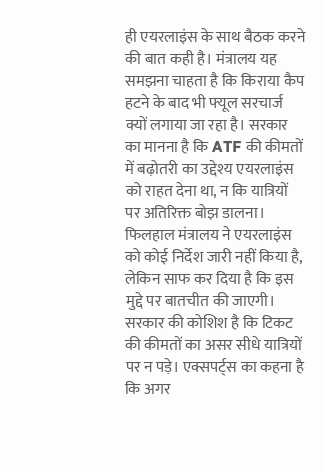ही एयरलाइंस के साथ बैठक करने की बात कही है। मंत्रालय यह समझना चाहता है कि किराया कैप हटने के बाद भी फ्यूल सरचार्ज क्यों लगाया जा रहा है। सरकार का मानना है कि ATF की कीमतों में बढ़ोतरी का उद्देश्य एयरलाइंस को राहत देना था, न कि यात्रियों पर अतिरिक्त बोझ डालना।
फिलहाल मंत्रालय ने एयरलाइंस को कोई निर्देश जारी नहीं किया है, लेकिन साफ कर दिया है कि इस मुद्दे पर बातचीत की जाएगी। सरकार की कोशिश है कि टिकट की कीमतों का असर सीधे यात्रियों पर न पड़े। एक्सपर्ट्स का कहना है कि अगर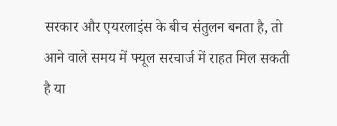सरकार और एयरलाइंस के बीच संतुलन बनता है, तो आने वाले समय में फ्यूल सरचार्ज में राहत मिल सकती है या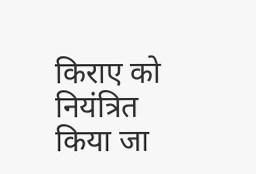किराए को नियंत्रित किया जा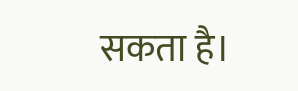सकता है।